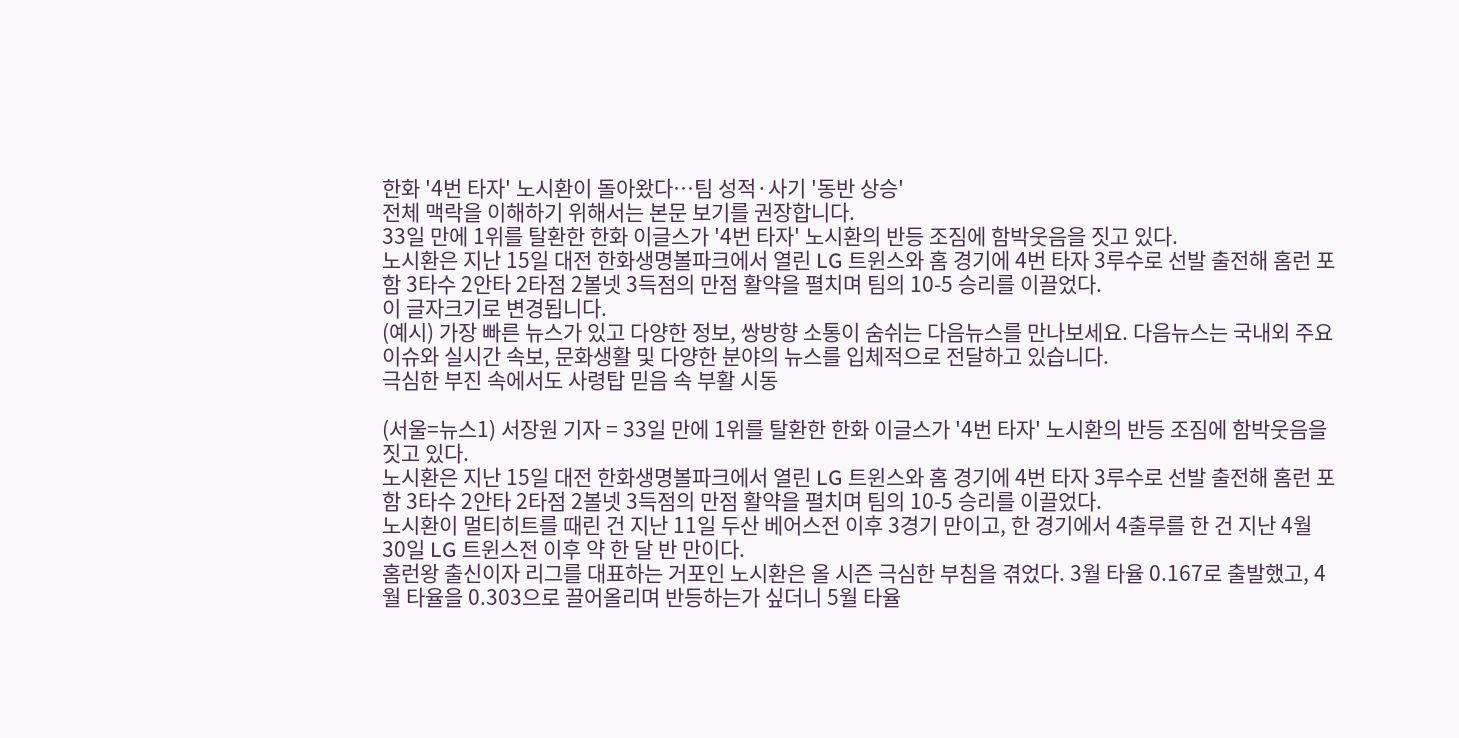한화 '4번 타자' 노시환이 돌아왔다…팀 성적·사기 '동반 상승'
전체 맥락을 이해하기 위해서는 본문 보기를 권장합니다.
33일 만에 1위를 탈환한 한화 이글스가 '4번 타자' 노시환의 반등 조짐에 함박웃음을 짓고 있다.
노시환은 지난 15일 대전 한화생명볼파크에서 열린 LG 트윈스와 홈 경기에 4번 타자 3루수로 선발 출전해 홈런 포함 3타수 2안타 2타점 2볼넷 3득점의 만점 활약을 펼치며 팀의 10-5 승리를 이끌었다.
이 글자크기로 변경됩니다.
(예시) 가장 빠른 뉴스가 있고 다양한 정보, 쌍방향 소통이 숨쉬는 다음뉴스를 만나보세요. 다음뉴스는 국내외 주요이슈와 실시간 속보, 문화생활 및 다양한 분야의 뉴스를 입체적으로 전달하고 있습니다.
극심한 부진 속에서도 사령탑 믿음 속 부활 시동

(서울=뉴스1) 서장원 기자 = 33일 만에 1위를 탈환한 한화 이글스가 '4번 타자' 노시환의 반등 조짐에 함박웃음을 짓고 있다.
노시환은 지난 15일 대전 한화생명볼파크에서 열린 LG 트윈스와 홈 경기에 4번 타자 3루수로 선발 출전해 홈런 포함 3타수 2안타 2타점 2볼넷 3득점의 만점 활약을 펼치며 팀의 10-5 승리를 이끌었다.
노시환이 멀티히트를 때린 건 지난 11일 두산 베어스전 이후 3경기 만이고, 한 경기에서 4출루를 한 건 지난 4월 30일 LG 트윈스전 이후 약 한 달 반 만이다.
홈런왕 출신이자 리그를 대표하는 거포인 노시환은 올 시즌 극심한 부침을 겪었다. 3월 타율 0.167로 출발했고, 4월 타율을 0.303으로 끌어올리며 반등하는가 싶더니 5월 타율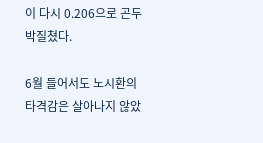이 다시 0.206으로 곤두박질쳤다.

6월 들어서도 노시환의 타격감은 살아나지 않았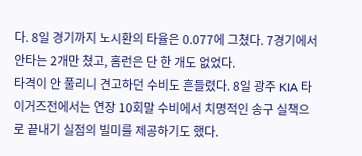다. 8일 경기까지 노시환의 타율은 0.077에 그쳤다. 7경기에서 안타는 2개만 쳤고, 홈런은 단 한 개도 없었다.
타격이 안 풀리니 견고하던 수비도 흔들렸다. 8일 광주 KIA 타이거즈전에서는 연장 10회말 수비에서 치명적인 송구 실책으로 끝내기 실점의 빌미를 제공하기도 했다.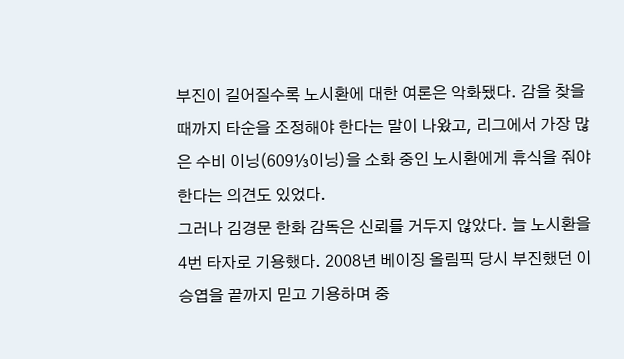부진이 길어질수록 노시환에 대한 여론은 악화됐다. 감을 찾을 때까지 타순을 조정해야 한다는 말이 나왔고, 리그에서 가장 많은 수비 이닝(609⅓이닝)을 소화 중인 노시환에게 휴식을 줘야 한다는 의견도 있었다.
그러나 김경문 한화 감독은 신뢰를 거두지 않았다. 늘 노시환을 4번 타자로 기용했다. 2008년 베이징 올림픽 당시 부진했던 이승엽을 끝까지 믿고 기용하며 중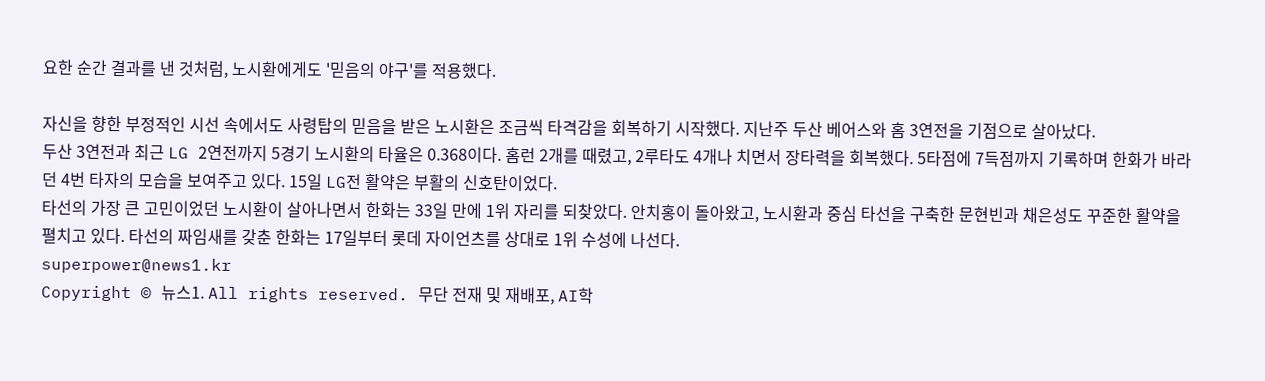요한 순간 결과를 낸 것처럼, 노시환에게도 '믿음의 야구'를 적용했다.

자신을 향한 부정적인 시선 속에서도 사령탑의 믿음을 받은 노시환은 조금씩 타격감을 회복하기 시작했다. 지난주 두산 베어스와 홈 3연전을 기점으로 살아났다.
두산 3연전과 최근 LG 2연전까지 5경기 노시환의 타율은 0.368이다. 홈런 2개를 때렸고, 2루타도 4개나 치면서 장타력을 회복했다. 5타점에 7득점까지 기록하며 한화가 바라던 4번 타자의 모습을 보여주고 있다. 15일 LG전 활약은 부활의 신호탄이었다.
타선의 가장 큰 고민이었던 노시환이 살아나면서 한화는 33일 만에 1위 자리를 되찾았다. 안치홍이 돌아왔고, 노시환과 중심 타선을 구축한 문현빈과 채은성도 꾸준한 활약을 펼치고 있다. 타선의 짜임새를 갖춘 한화는 17일부터 롯데 자이언츠를 상대로 1위 수성에 나선다.
superpower@news1.kr
Copyright © 뉴스1. All rights reserved. 무단 전재 및 재배포, AI학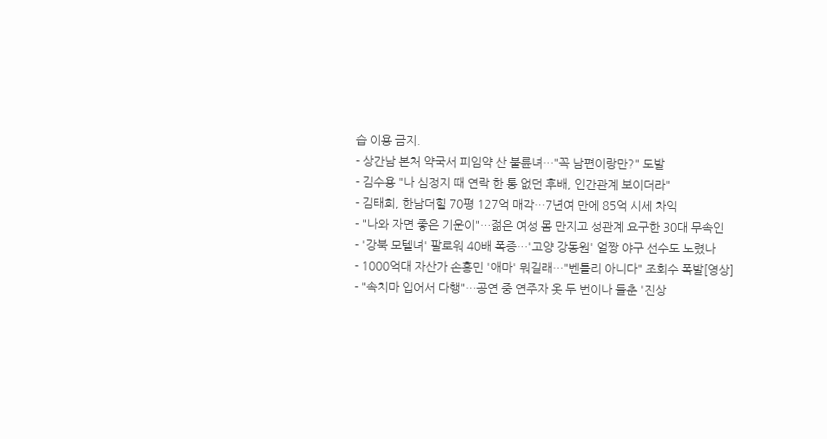습 이용 금지.
- 상간남 본처 약국서 피임약 산 불륜녀…"꼭 남편이랑만?" 도발
- 김수용 "나 심정지 때 연락 한 통 없던 후배, 인간관계 보이더라"
- 김태희, 한남더힐 70평 127억 매각…7년여 만에 85억 시세 차익
- "나와 자면 좋은 기운이"…젊은 여성 몸 만지고 성관계 요구한 30대 무속인
- '강북 모텔녀' 팔로워 40배 폭증…'고양 강동원' 얼짱 야구 선수도 노렸나
- 1000억대 자산가 손흥민 '애마' 뭐길래…"벤틀리 아니다" 조회수 폭발[영상]
- "속치마 입어서 다행"…공연 중 연주자 옷 두 번이나 들춘 '진상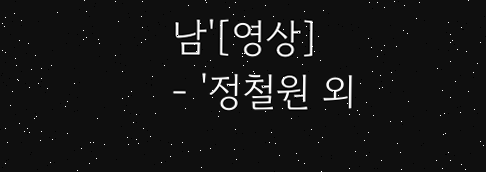남'[영상]
- '정철원 외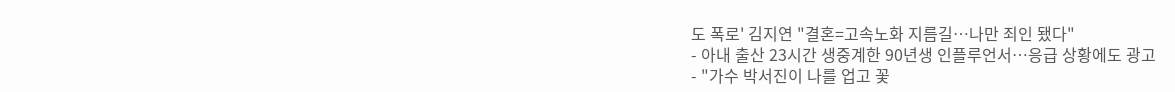도 폭로' 김지연 "결혼=고속노화 지름길…나만 죄인 됐다"
- 아내 출산 23시간 생중계한 90년생 인플루언서…응급 상황에도 광고
- "가수 박서진이 나를 업고 꽃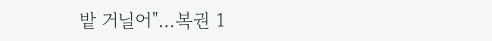밭 거닐어"…복권 1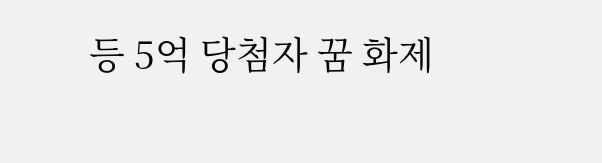등 5억 당첨자 꿈 화제